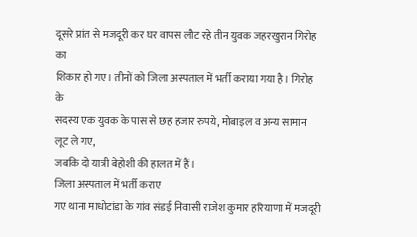दूसरे प्रांत से मजदूरी कर घर वापस लौट रहे तीन युवक जहरखुरान गिरोह का
शिकार हो गए। तीनों को जिला अस्पताल में भर्ती कराया गया है। गिरोह के
सदस्य एक युवक के पास से छह हजार रुपये, मोबाइल व अन्य सामान लूट ले गए,
जबकि दो यात्री बेहोशी की हालत में हैं।
जिला अस्पताल में भर्ती कराए
गए थाना माधोटांडा के गांव संडई निवासी राजेश कुमार हरियाणा में मजदूरी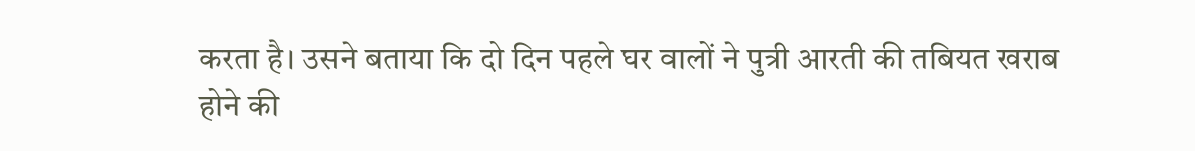करता है। उसने बताया कि दो दिन पहले घर वालों ने पुत्री आरती की तबियत खराब
होने की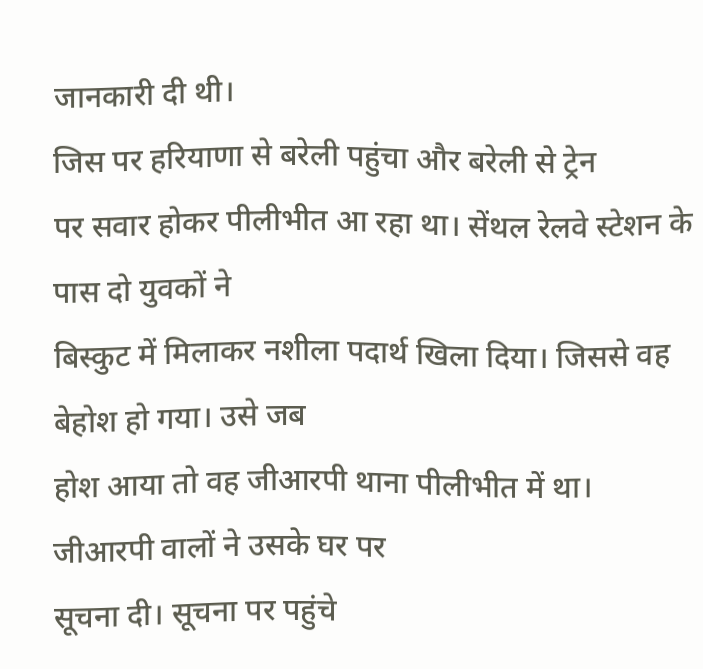जानकारी दी थी।
जिस पर हरियाणा से बरेली पहुंचा और बरेली से ट्रेन
पर सवार होकर पीलीभीत आ रहा था। सेंथल रेलवे स्टेशन के पास दो युवकों ने
बिस्कुट में मिलाकर नशीला पदार्थ खिला दिया। जिससे वह बेहोश हो गया। उसे जब
होश आया तो वह जीआरपी थाना पीलीभीत में था।
जीआरपी वालों ने उसके घर पर
सूचना दी। सूचना पर पहुंचे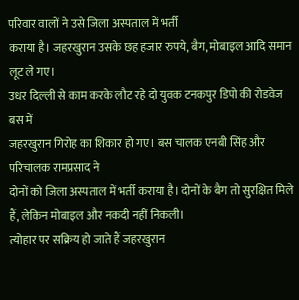परिवार वालों ने उसे जिला अस्पताल में भर्ती
कराया है। जहरखुरान उसके छह हजार रुपये, बैग, मोबाइल आदि समान लूट ले गए।
उधर दिल्ली से काम करके लौट रहे दो युवक टनकपुर डिपो की रोडवेज बस में
जहरखुरान गिरोह का शिकार हो गए। बस चालक एनबी सिंह और परिचालक रामप्रसाद ने
दोनों को जिला अस्पताल में भर्ती कराया है। दोनों के बैग तो सुरक्षित मिले
हैं, लेकिन मोबाइल और नकदी नहीं निकली।
त्योहार पर सक्रिय हो जाते हैं जहरखुरान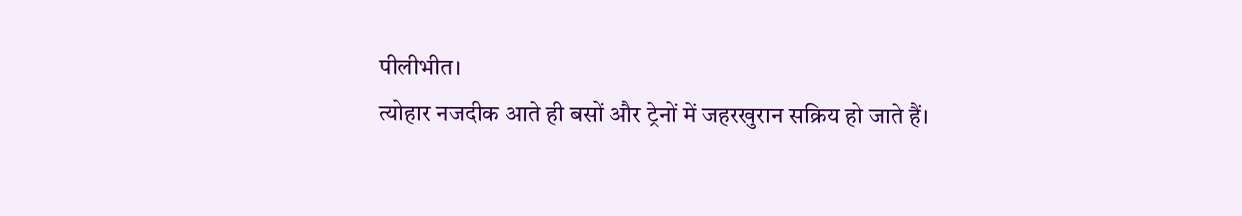पीलीभीत।
त्योहार नजदीक आते ही बसों और ट्रेनों में जहरखुरान सक्रिय हो जाते हैं।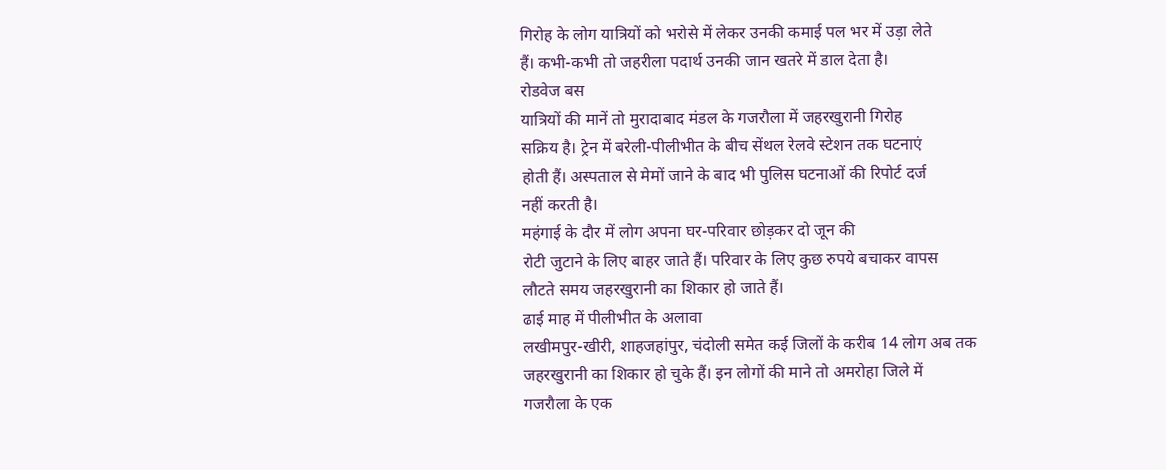गिरोह के लोग यात्रियों को भरोसे में लेकर उनकी कमाई पल भर में उड़ा लेते
हैं। कभी-कभी तो जहरीला पदार्थ उनकी जान खतरे में डाल देता है।
रोडवेज बस
यात्रियों की मानें तो मुरादाबाद मंडल के गजरौला में जहरखुरानी गिरोह
सक्रिय है। ट्रेन में बरेली-पीलीभीत के बीच सेंथल रेलवे स्टेशन तक घटनाएं
होती हैं। अस्पताल से मेमों जाने के बाद भी पुलिस घटनाओं की रिपोर्ट दर्ज
नहीं करती है।
महंगाई के दौर में लोग अपना घर-परिवार छोड़कर दो जून की
रोटी जुटाने के लिए बाहर जाते हैं। परिवार के लिए कुछ रुपये बचाकर वापस
लौटते समय जहरखुरानी का शिकार हो जाते हैं।
ढाई माह में पीलीभीत के अलावा
लखीमपुर-खीरी, शाहजहांपुर, चंदोली समेत कई जिलों के करीब 14 लोग अब तक
जहरखुरानी का शिकार हो चुके हैं। इन लोगों की माने तो अमरोहा जिले में
गजरौला के एक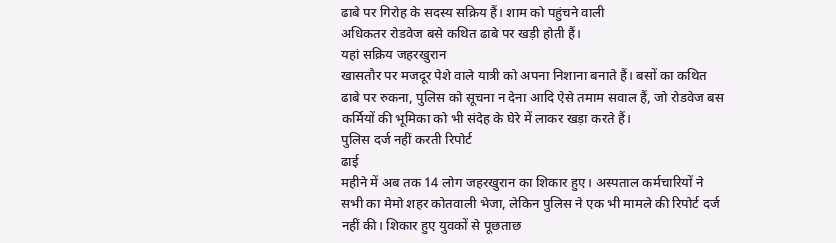ढाबे पर गिरोह के सदस्य सक्रिय हैं। शाम को पहुंचने वाली
अधिकतर रोडवेज बसे कथित ढाबे पर खड़ी होती हैं।
यहां सक्रिय जहरखुरान
खासतौर पर मजदूर पेशे वाले यात्री को अपना निशाना बनाते हैं। बसों का कथित
ढाबे पर रुकना, पुलिस को सूचना न देना आदि ऐसे तमाम सवाल हैं, जो रोडवेज बस
कर्मियों की भूमिका को भी संदेह के घेरे में लाकर खड़ा करते हैं।
पुलिस दर्ज नहीं करती रिपोर्ट
ढाई
महीने में अब तक 14 लोग जहरखुरान का शिकार हुए। अस्पताल कर्मचारियों ने
सभी का मेमो शहर कोतवाली भेजा, लेकिन पुलिस ने एक भी मामले की रिपोर्ट दर्ज
नहीं की। शिकार हुए युवकों से पूछताछ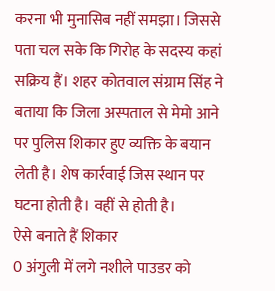करना भी मुनासिब नहीं समझा। जिससे
पता चल सके कि गिरोह के सदस्य कहां सक्रिय हैं। शहर कोतवाल संग्राम सिंह ने
बताया कि जिला अस्पताल से मेमो आने पर पुलिस शिकार हुए व्यक्ति के बयान
लेती है। शेष कार्रवाई जिस स्थान पर घटना होती है। वहीं से होती है।
ऐसे बनाते हैं शिकार
0 अंगुली में लगे नशीले पाउडर को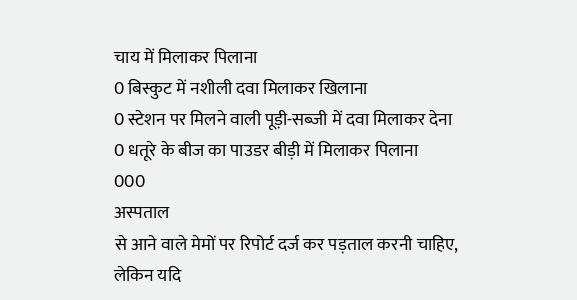चाय में मिलाकर पिलाना
0 बिस्कुट में नशीली दवा मिलाकर खिलाना
0 स्टेशन पर मिलने वाली पूड़ी-सब्जी में दवा मिलाकर देना
0 धतूरे के बीज का पाउडर बीड़ी में मिलाकर पिलाना
000
अस्पताल
से आने वाले मेमों पर रिपोर्ट दर्ज कर पड़ताल करनी चाहिए, लेकिन यदि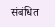संबंधित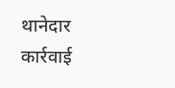थानेदार कार्रवाई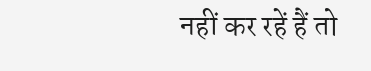नहीं कर रहें हैं तो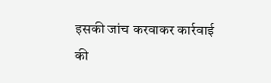इसकी जांच करवाकर कार्रवाई
की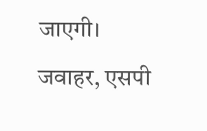जाएगी।
जवाहर, एसपी